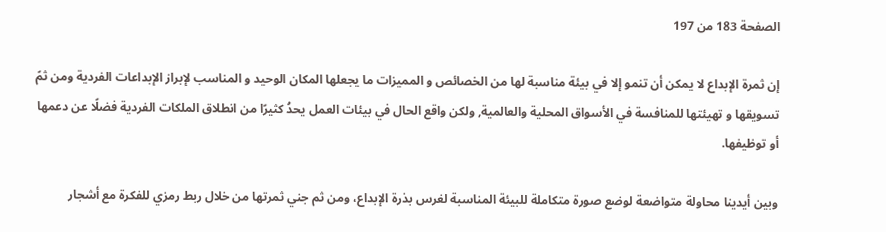الصفحة 183 من 197

إن ثمرة الإبداع لا يمكن أن تنمو إلا في بيئة مناسبة لها من الخصائص و المميزات ما يجعلها المكان الوحيد و المناسب لإبراز الإبداعات الفردية ومن ثمً تسويقها و تهيئتها للمنافسة في الأسواق المحلية والعالمية, ولكن واقع الحال في بيئات العمل يحدُ كثيرًا من انطلاق الملكات الفردية فضلًا عن دعمها أو توظيفها.

وبين أيدينا محاولة متواضعة لوضع صورة متكاملة للبيئة المناسبة لغرس بذرة الإبداع، ومن ثم جني ثمرتها من خلال ربط رمزي للفكرة مع أشجار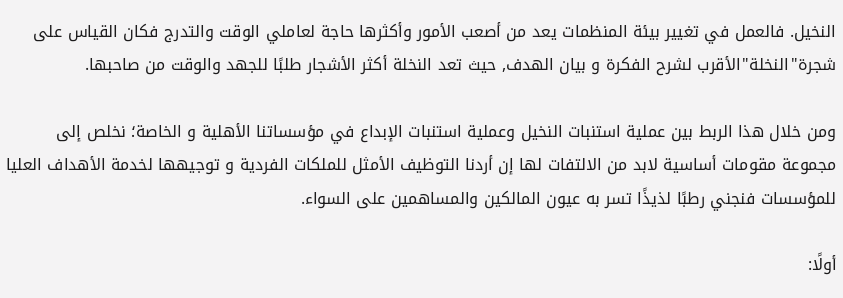النخيل. فالعمل في تغيير بيئة المنظمات يعد من أصعب الأمور وأكثرها حاجة لعاملي الوقت والتدرج فكان القياس على شجرة"النخلة"الأقرب لشرح الفكرة و بيان الهدف, حيث تعد النخلة أكثر الأشجار طلبًا للجهد والوقت من صاحبها.

ومن خلال هذا الربط بين عملية استنبات النخيل وعملية استنبات الإبداع في مؤسساتنا الأهلية و الخاصة؛ نخلص إلى مجموعة مقومات أساسية لابد من الالتفات لها إن أردنا التوظيف الأمثل للملكات الفردية و توجيهها لخدمة الأهداف العليا للمؤسسات فنجني رطبًا لذيذًا تسر به عيون المالكين والمساهمين على السواء.

أولًا: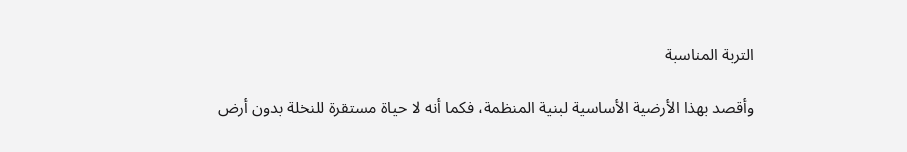التربة المناسبة

وأقصد بهذا الأرضية الأساسية لبنية المنظمة، فكما أنه لا حياة مستقرة للنخلة بدون أرض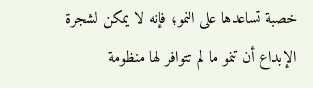خصبة تساعدها على النمو؛ فإنه لا يمكن لشجرة الإبداع أن تنمو ما لم تتوافر لها منظومة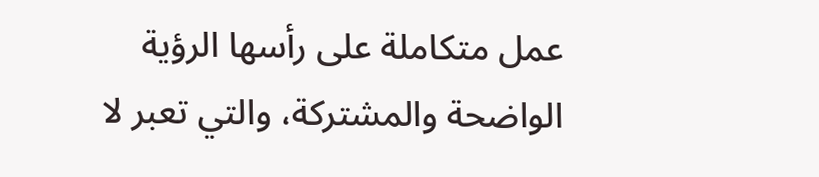عمل متكاملة على رأسها الرؤية الواضحة والمشتركة، والتي تعبر لا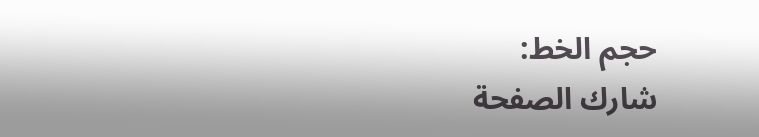حجم الخط:
شارك الصفحة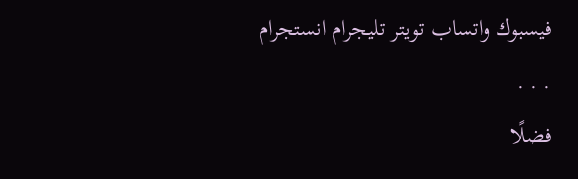فيسبوك واتساب تويتر تليجرام انستجرام
. . .
فضلًا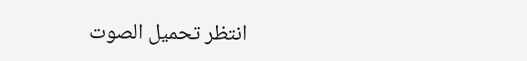انتظر تحميل الصوت